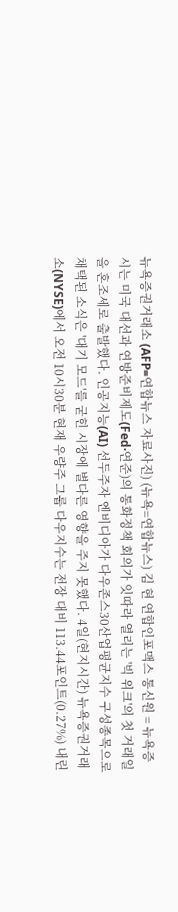뉴욕증권거래소 (AFP=연합뉴스 자료사진) (뉴욕=연합뉴스) 김 현 연합인포맥스 통신원 = 뉴욕증시는 미국 대선과 연방준비제도(Fed·연준)의 통화정책 회의가 잇따라 열리는 '빅 위크'의 첫 거래일을 혼조세로 출발했다. 인공지능(AI) 선두주자 엔비디아가 다우존스30산업평균지수 구성종목으로 채택된 소식은 '대기 모드'를 굳힌 시장에 별다른 영향을 주지 못했다. 4일(현지시간) 뉴욕증권거래소(NYSE)에서 오전 10시30분 현재 우량주 그룹 다우지수는 전장 대비 113.44포인트(0.27%) 내린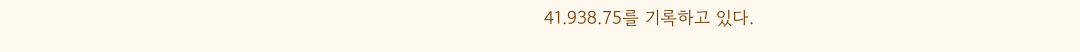41.938.75를 기록하고 있다.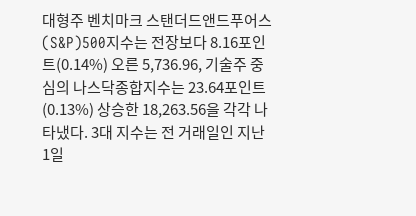대형주 벤치마크 스탠더드앤드푸어스(S&P)500지수는 전장보다 8.16포인트(0.14%) 오른 5,736.96, 기술주 중심의 나스닥종합지수는 23.64포인트(0.13%) 상승한 18,263.56을 각각 나타냈다. 3대 지수는 전 거래일인 지난 1일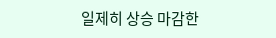일제히 상승 마감한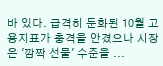바 있다. 급격히 둔화된 10월 고용지표가 충격을 안겼으나 시장은 '깜짝 선물' 수준을 ...